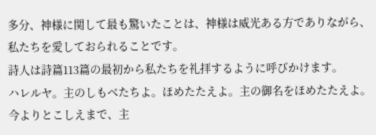多分、神様に関して最も驚いたことは、神様は威光ある方でありながら、私たちを愛しておられることです。
詩人は詩篇113篇の最初から私たちを礼拝するように呼びかけます。
ハレルヤ。主のしもべたちよ。ほめたたえよ。主の御名をほめたたえよ。
今よりとこしえまで、主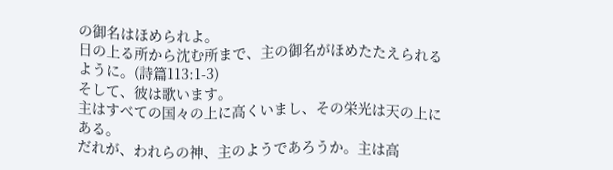の御名はほめられよ。
日の上る所から沈む所まで、主の御名がほめたたえられるように。(詩篇113:1-3)
そして、彼は歌います。
主はすべての国々の上に高くいまし、その栄光は天の上にある。
だれが、われらの神、主のようであろうか。主は高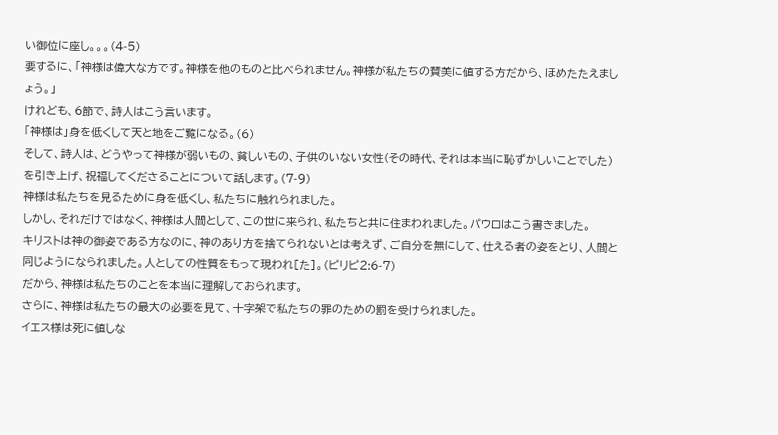い御位に座し。。。(4-5)
要するに、「神様は偉大な方です。神様を他のものと比べられません。神様が私たちの賛美に値する方だから、ほめたたえましょう。」
けれども、6節で、詩人はこう言います。
「神様は」身を低くして天と地をご覧になる。(6)
そして、詩人は、どうやって神様が弱いもの、貧しいもの、子供のいない女性(その時代、それは本当に恥ずかしいことでした)を引き上げ、祝福してくださることについて話します。(7-9)
神様は私たちを見るために身を低くし、私たちに触れられました。
しかし、それだけではなく、神様は人間として、この世に来られ、私たちと共に住まわれました。パウロはこう書きました。
キリストは神の御姿である方なのに、神のあり方を捨てられないとは考えず、ご自分を無にして、仕える者の姿をとり、人間と同じようになられました。人としての性質をもって現われ[た]。(ピリピ2:6-7)
だから、神様は私たちのことを本当に理解しておられます。
さらに、神様は私たちの最大の必要を見て、十字架で私たちの罪のための罰を受けられました。
イエス様は死に値しな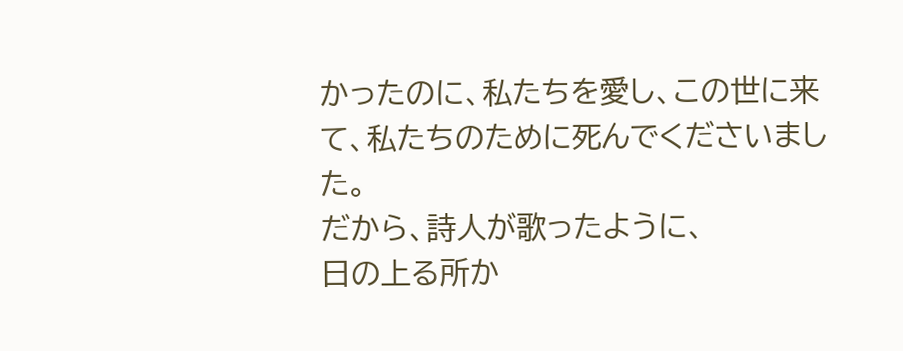かったのに、私たちを愛し、この世に来て、私たちのために死んでくださいました。
だから、詩人が歌ったように、
日の上る所か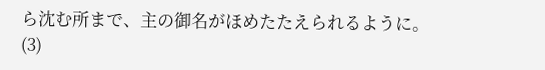ら沈む所まで、主の御名がほめたたえられるように。(3)